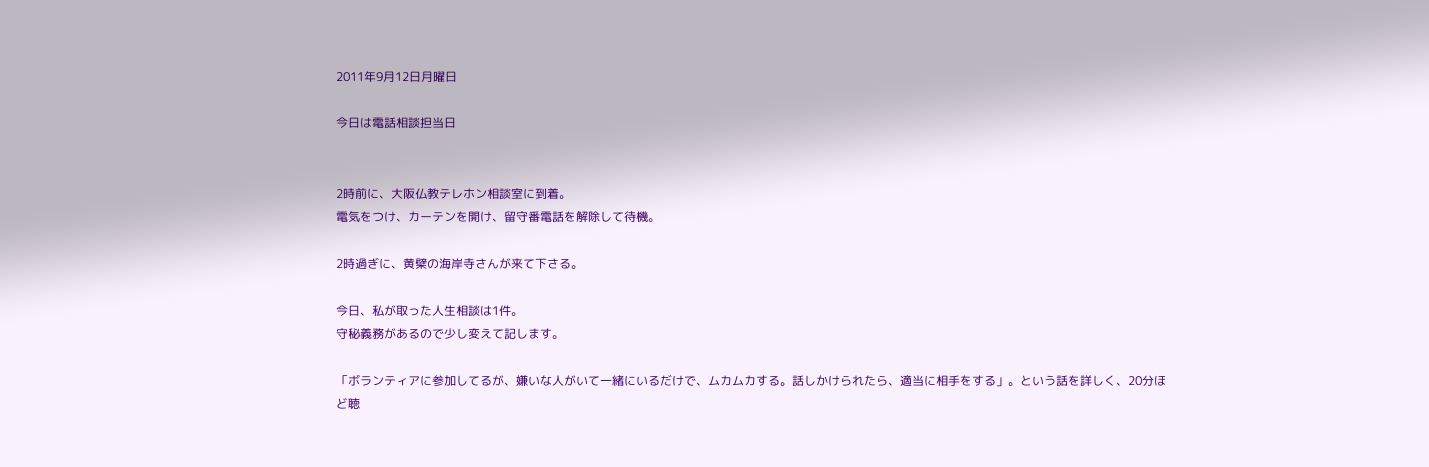2011年9月12日月曜日

今日は電話相談担当日


2時前に、大阪仏教テレホン相談室に到着。
電気をつけ、カーテンを開け、留守番電話を解除して待機。

2時過ぎに、黄檗の海岸寺さんが来て下さる。

今日、私が取った人生相談は1件。
守秘義務があるので少し変えて記します。

「ボランティアに参加してるが、嫌いな人がいて一緒にいるだけで、ムカムカする。話しかけられたら、適当に相手をする」。という話を詳しく、20分ほど聴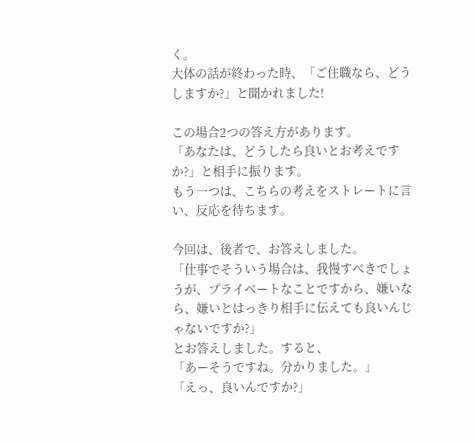く。
大体の話が終わった時、「ご住職なら、どうしますか?」と聞かれました!

この場合2つの答え方があります。
「あなたは、どうしたら良いとお考えですか?」と相手に振ります。
もう一つは、こちらの考えをストレートに言い、反応を待ちます。

今回は、後者で、お答えしました。
「仕事でそういう場合は、我慢すべきでしょうが、プライベートなことですから、嫌いなら、嫌いとはっきり相手に伝えても良いんじゃないですか?」
とお答えしました。すると、
「あーそうですね。分かりました。」
「えっ、良いんですか?」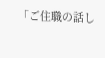「ご住職の話し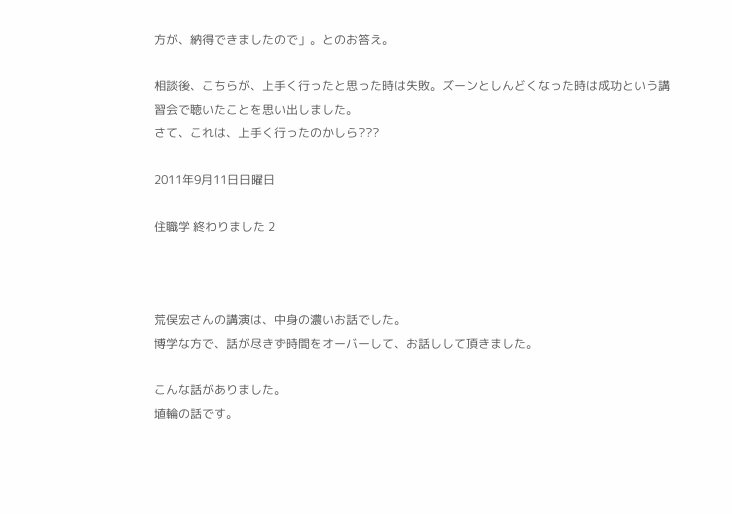方が、納得できましたので」。とのお答え。

相談後、こちらが、上手く行ったと思った時は失敗。ズーンとしんどくなった時は成功という講習会で聴いたことを思い出しました。
さて、これは、上手く行ったのかしら???

2011年9月11日日曜日

住職学 終わりました 2



荒俣宏さんの講演は、中身の濃いお話でした。
博学な方で、話が尽きず時間をオーバーして、お話しして頂きました。

こんな話がありました。
埴輪の話です。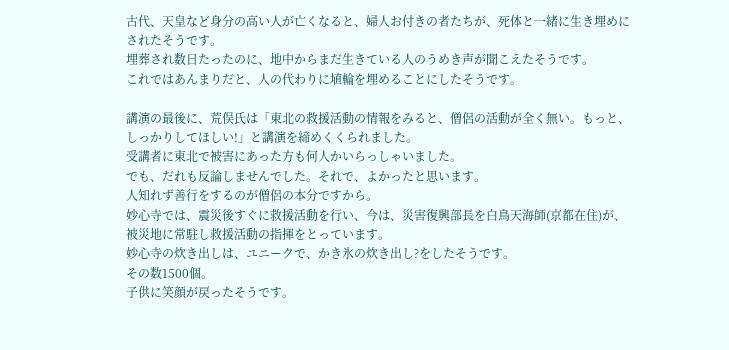古代、天皇など身分の高い人が亡くなると、婦人お付きの者たちが、死体と一緒に生き埋めにされたそうです。
埋葬され数日たったのに、地中からまだ生きている人のうめき声が聞こえたそうです。
これではあんまりだと、人の代わりに埴輪を埋めることにしたそうです。

講演の最後に、荒俣氏は「東北の救援活動の情報をみると、僧侶の活動が全く無い。もっと、しっかりしてほしい!」と講演を締めくくられました。
受講者に東北で被害にあった方も何人かいらっしゃいました。
でも、だれも反論しませんでした。それで、よかったと思います。
人知れず善行をするのが僧侶の本分ですから。
妙心寺では、震災後すぐに救援活動を行い、今は、災害復興部長を白鳥天海師(京都在住)が、被災地に常駐し救援活動の指揮をとっています。
妙心寺の炊き出しは、ユニークで、かき氷の炊き出し?をしたそうです。
その数1500個。
子供に笑顔が戻ったそうです。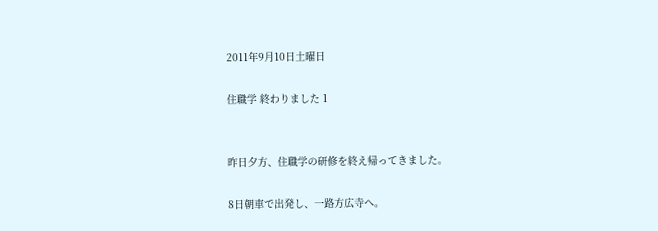2011年9月10日土曜日

住職学 終わりました 1


昨日夕方、住職学の研修を終え帰ってきました。

8日朝車で出発し、一路方広寺へ。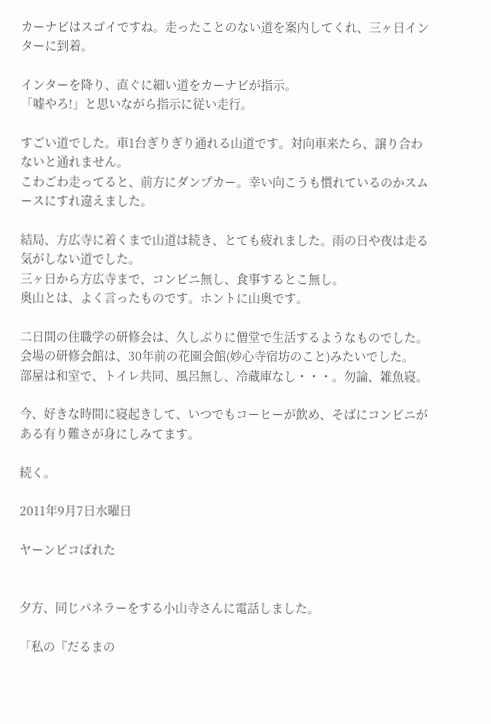カーナビはスゴイですね。走ったことのない道を案内してくれ、三ヶ日インターに到着。

インターを降り、直ぐに細い道をカーナビが指示。
「嘘やろ!」と思いながら指示に従い走行。

すごい道でした。車1台ぎりぎり通れる山道です。対向車来たら、譲り合わないと通れません。
こわごわ走ってると、前方にダンプカー。幸い向こうも慣れているのかスムースにすれ違えました。

結局、方広寺に着くまで山道は続き、とても疲れました。雨の日や夜は走る気がしない道でした。
三ヶ日から方広寺まで、コンビニ無し、食事するとこ無し。
奥山とは、よく言ったものです。ホントに山奥です。

二日間の住職学の研修会は、久しぶりに僧堂で生活するようなものでした。
会場の研修会館は、30年前の花園会館(妙心寺宿坊のこと)みたいでした。
部屋は和室で、トイレ共同、風呂無し、冷蔵庫なし・・・。勿論、雑魚寝。

今、好きな時間に寝起きして、いつでもコーヒーが飲め、そばにコンビニがある有り難さが身にしみてます。

続く。

2011年9月7日水曜日

ヤーンピコばれた


夕方、同じパネラーをする小山寺さんに電話しました。

「私の『だるまの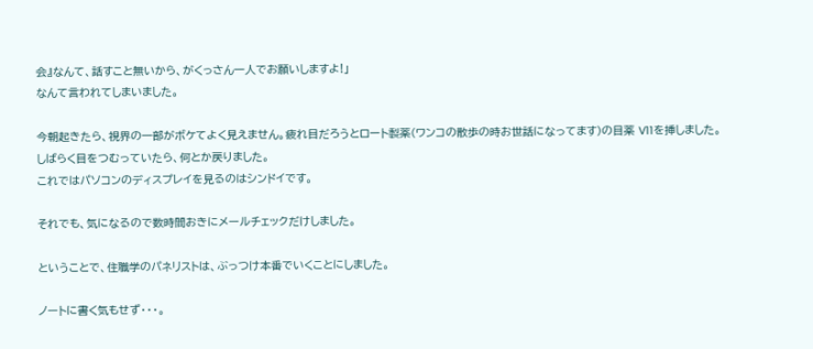会』なんて、話すこと無いから、がくっさん一人でお願いしますよ!」
なんて言われてしまいました。

今朝起きたら、視界の一部がボケてよく見えません。疲れ目だろうとロート製薬(ワンコの散歩の時お世話になってます)の目薬 V11を挿しました。
しばらく目をつむっていたら、何とか戻りました。
これではパソコンのディスプレイを見るのはシンドイです。

それでも、気になるので数時間おきにメールチェックだけしました。

ということで、住職学のパネリストは、ぶっつけ本番でいくことにしました。

ノートに書く気もせず・・・。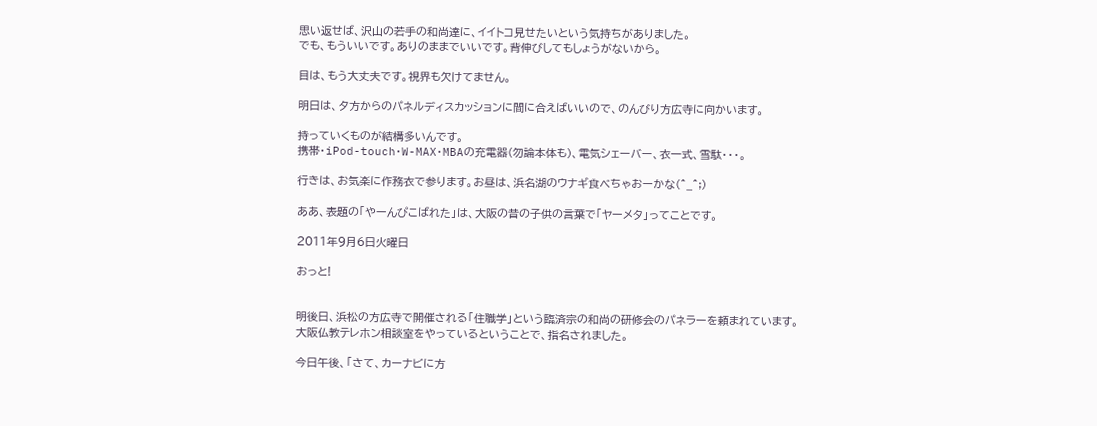思い返せば、沢山の若手の和尚達に、イイトコ見せたいという気持ちがありました。
でも、もういいです。ありのままでいいです。背伸びしてもしょうがないから。

目は、もう大丈夫です。視界も欠けてません。

明日は、夕方からのパネルディスカッションに間に合えばいいので、のんびり方広寺に向かいます。

持っていくものが結構多いんです。
携帯・iPod-touch・W-MAX・MBAの充電器(勿論本体も)、電気シェーバー、衣一式、雪駄・・・。

行きは、お気楽に作務衣で参ります。お昼は、浜名湖のウナギ食べちゃおーかな(^_^;)

ああ、表題の「やーんぴこばれた」は、大阪の昔の子供の言葉で「ヤーメタ」ってことです。

2011年9月6日火曜日

おっと!


明後日、浜松の方広寺で開催される「住職学」という臨済宗の和尚の研修会のパネラーを頼まれています。
大阪仏教テレホン相談室をやっているということで、指名されました。

今日午後、「さて、カーナビに方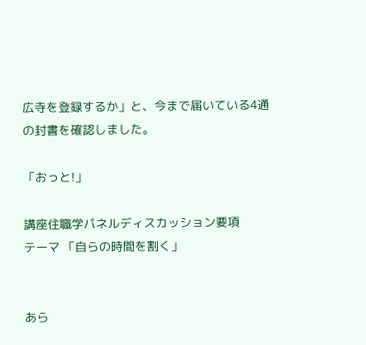広寺を登録するか」と、今まで届いている4通の封書を確認しました。

「おっと!」

講座住職学パネルディスカッション要項
テーマ 「自らの時間を割く」


あら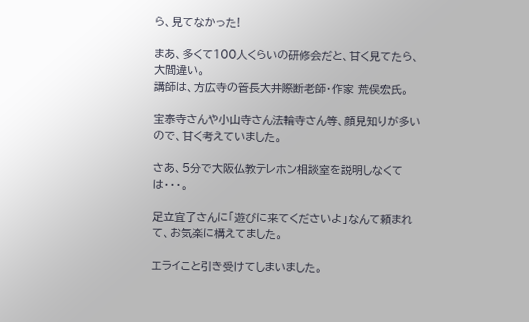ら、見てなかった!

まあ、多くて100人くらいの研修会だと、甘く見てたら、大間違い。
講師は、方広寺の管長大井際断老師・作家 荒俣宏氏。

宝泰寺さんや小山寺さん法輪寺さん等、顔見知りが多いので、甘く考えていました。

さあ、5分で大阪仏教テレホン相談室を説明しなくては・・・。

足立宜了さんに「遊びに来てくださいよ」なんて頼まれて、お気楽に構えてました。

エライこと引き受けてしまいました。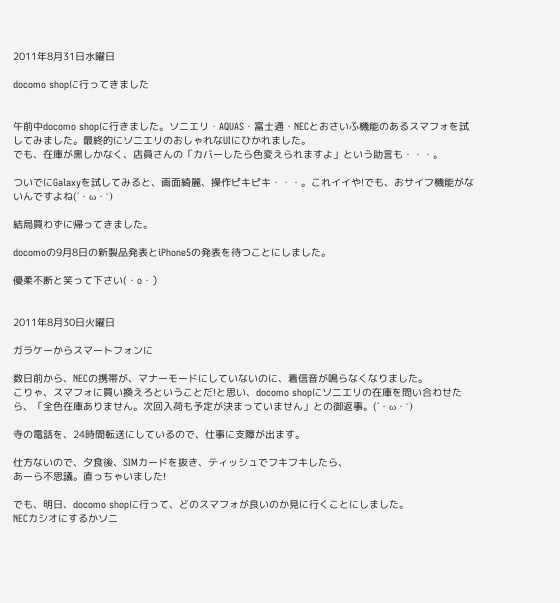2011年8月31日水曜日

docomo shopに行ってきました


午前中docomo shopに行きました。ソニエリ・AQUAS・富士通・NECとおさいふ機能のあるスマフォを試してみました。最終的にソニエリのおしゃれなUIにひかれました。
でも、在庫が黒しかなく、店員さんの「カバーしたら色変えられますよ」という助言も・・・。

ついでにGalaxyを試してみると、画面綺麗、操作ピキピキ・・・。これイイや!でも、おサイフ機能がないんですよね(´・ω・`)

結局買わずに帰ってきました。

docomoの9月8日の新製品発表とiPhone5の発表を待つことにしました。

優柔不断と笑って下さい(・o・)


2011年8月30日火曜日

ガラケーからスマートフォンに

数日前から、NECの携帯が、マナーモードにしていないのに、着信音が鳴らなくなりました。
こりゃ、スマフォに買い換えろということだ!と思い、docomo shopにソニエリの在庫を問い合わせたら、「全色在庫ありません。次回入荷も予定が決まっていません」との御返事。(´・ω・`)

寺の電話を、24時間転送にしているので、仕事に支障が出ます。

仕方ないので、夕食後、SIMカードを抜き、ティッシュでフキフキしたら、
あーら不思議。直っちゃいました!

でも、明日、docomo shopに行って、どのスマフォが良いのか見に行くことにしました。
NECカシオにするかソニ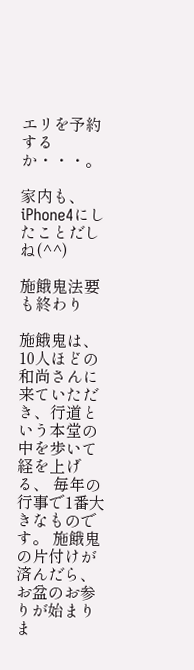エリを予約するか・・・。

家内も、iPhone4にしたことだしね(^^)

施餓鬼法要も終わり

施餓鬼は、10人ほどの和尚さんに来ていただき、行道という本堂の中を歩いて経を上げる、 毎年の行事で1番大きなものです。 施餓鬼の片付けが済んだら、お盆のお参りが始まりま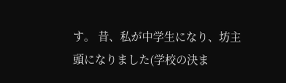す。 昔、私が中学生になり、坊主頭になりました(学校の決ま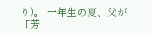り)。 一年生の夏、父が「芳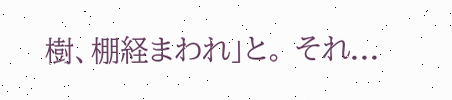樹、棚経まわれ」と。 それ...